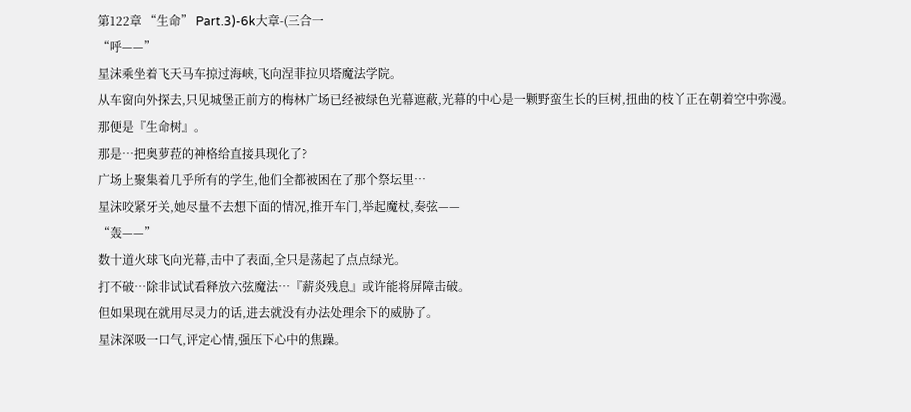第122章 “生命” Part.3)-6k大章-(三合一
“呼——”
星沫乘坐着飞天马车掠过海峡,飞向涅菲拉贝塔魔法学院。
从车窗向外探去,只见城堡正前方的梅林广场已经被绿色光幕遮蔽,光幕的中心是一颗野蛮生长的巨树,扭曲的枝丫正在朝着空中弥漫。
那便是『生命树』。
那是…把奥萝菈的神格给直接具现化了?
广场上聚集着几乎所有的学生,他们全都被困在了那个祭坛里…
星沫咬紧牙关,她尽量不去想下面的情况,推开车门,举起魔杖,奏弦——
“轰——”
数十道火球飞向光幕,击中了表面,全只是荡起了点点绿光。
打不破…除非试试看释放六弦魔法…『薪炎残息』或许能将屏障击破。
但如果现在就用尽灵力的话,进去就没有办法处理余下的威胁了。
星沫深吸一口气,评定心情,强压下心中的焦躁。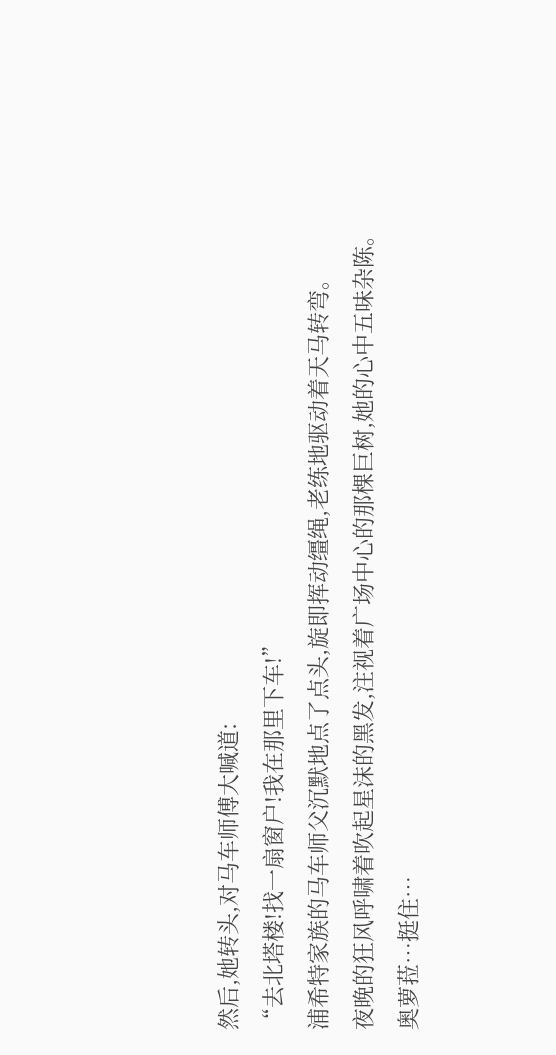然后,她转头,对马车师傅大喊道:
“去北塔楼!找一扇窗户!我在那里下车!”
浦希特家族的马车师父沉默地点了点头,旋即挥动缰绳,老练地驱动着天马转弯。
夜晚的狂风呼啸着吹起星沫的黑发,注视着广场中心的那棵巨树,她的心中五味杂陈。
奥萝菈…挺住…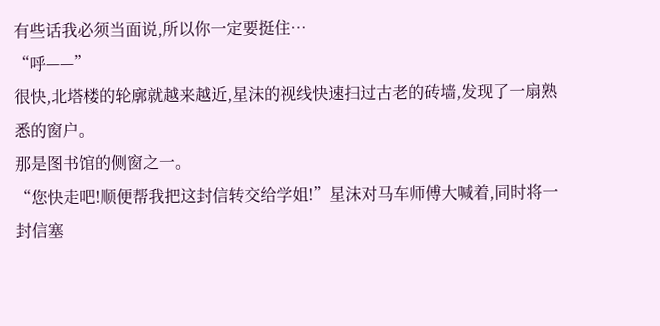有些话我必须当面说,所以你一定要挺住…
“呼——”
很快,北塔楼的轮廓就越来越近,星沫的视线快速扫过古老的砖墙,发现了一扇熟悉的窗户。
那是图书馆的侧窗之一。
“您快走吧!顺便帮我把这封信转交给学姐!”星沫对马车师傅大喊着,同时将一封信塞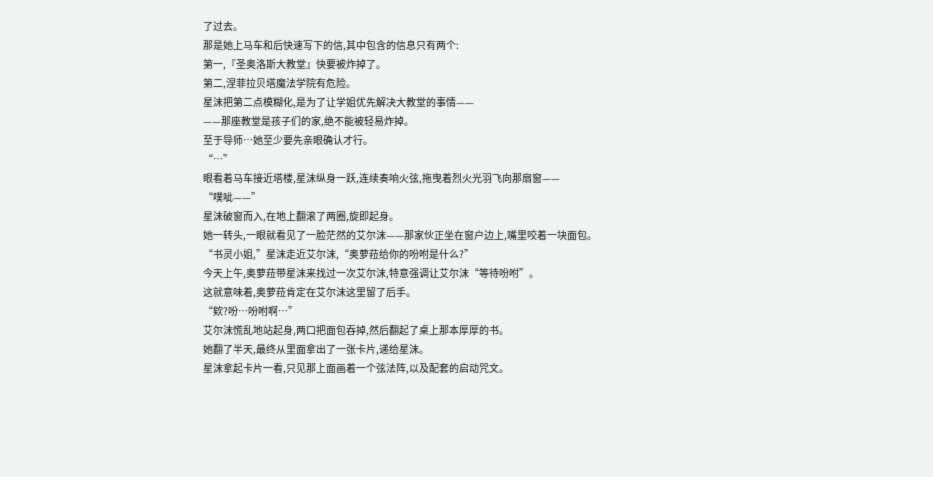了过去。
那是她上马车和后快速写下的信,其中包含的信息只有两个:
第一,『圣奥洛斯大教堂』快要被炸掉了。
第二,涅菲拉贝塔魔法学院有危险。
星沫把第二点模糊化,是为了让学姐优先解决大教堂的事情——
——那座教堂是孩子们的家,绝不能被轻易炸掉。
至于导师…她至少要先亲眼确认才行。
“…”
眼看着马车接近塔楼,星沫纵身一跃,连续奏响火弦,拖曳着烈火光羽飞向那扇窗——
“噗呲——”
星沫破窗而入,在地上翻滚了两圈,旋即起身。
她一转头,一眼就看见了一脸茫然的艾尔沫——那家伙正坐在窗户边上,嘴里咬着一块面包。
“书灵小姐,”星沫走近艾尔沫,“奥萝菈给你的吩咐是什么?”
今天上午,奥萝菈带星沫来找过一次艾尔沫,特意强调让艾尔沫“等待吩咐”。
这就意味着,奥萝菈肯定在艾尔沫这里留了后手。
“欸?吩…吩咐啊…”
艾尔沫慌乱地站起身,两口把面包吞掉,然后翻起了桌上那本厚厚的书。
她翻了半天,最终从里面拿出了一张卡片,递给星沫。
星沫拿起卡片一看,只见那上面画着一个弦法阵,以及配套的启动咒文。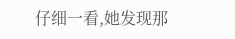仔细一看,她发现那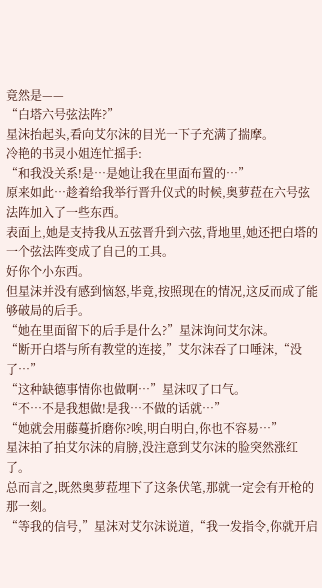竟然是——
“白塔六号弦法阵?”
星沫抬起头,看向艾尔沫的目光一下子充满了揣摩。
冷艳的书灵小姐连忙摇手:
“和我没关系!是…是她让我在里面布置的…”
原来如此…趁着给我举行晋升仪式的时候,奥萝菈在六号弦法阵加入了一些东西。
表面上,她是支持我从五弦晋升到六弦,背地里,她还把白塔的一个弦法阵变成了自己的工具。
好你个小东西。
但星沫并没有感到恼怒,毕竟,按照现在的情况,这反而成了能够破局的后手。
“她在里面留下的后手是什么?”星沫询问艾尔沫。
“断开白塔与所有教堂的连接,”艾尔沫吞了口唾沫,“没了…”
“这种缺德事情你也做啊…”星沫叹了口气。
“不…不是我想做!是我…不做的话就…”
“她就会用藤蔓折磨你?唉,明白明白,你也不容易…”
星沫拍了拍艾尔沫的肩膀,没注意到艾尔沫的脸突然涨红了。
总而言之,既然奥萝菈埋下了这条伏笔,那就一定会有开枪的那一刻。
“等我的信号,”星沫对艾尔沫说道,“我一发指令,你就开启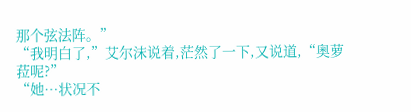那个弦法阵。”
“我明白了,”艾尔沫说着,茫然了一下,又说道,“奥萝菈呢?”
“她…状况不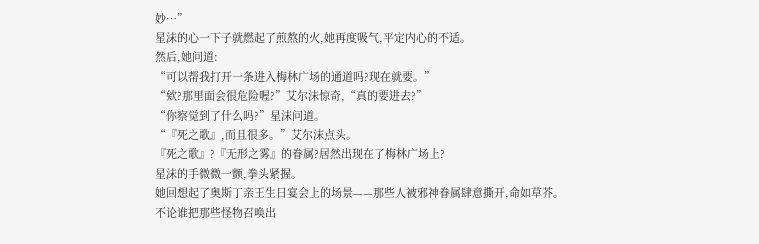妙…”
星沫的心一下子就燃起了煎熬的火,她再度吸气,平定内心的不适。
然后,她问道:
“可以帮我打开一条进入梅林广场的通道吗?现在就要。”
“欸?那里面会很危险喔?”艾尔沫惊奇,“真的要进去?”
“你察觉到了什么吗?”星沫问道。
“『死之歌』,而且很多。”艾尔沫点头。
『死之歌』?『无形之雾』的眷属?居然出现在了梅林广场上?
星沫的手微微一颤,拳头紧握。
她回想起了奥斯丁亲王生日宴会上的场景——那些人被邪神眷属肆意撕开,命如草芥。
不论谁把那些怪物召唤出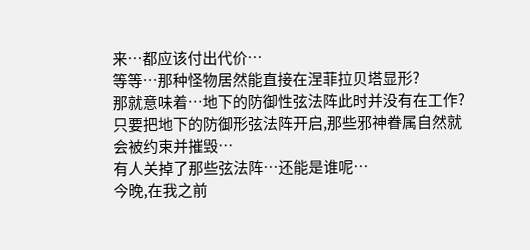来…都应该付出代价…
等等…那种怪物居然能直接在涅菲拉贝塔显形?
那就意味着…地下的防御性弦法阵此时并没有在工作?
只要把地下的防御形弦法阵开启,那些邪神眷属自然就会被约束并摧毁…
有人关掉了那些弦法阵…还能是谁呢…
今晚,在我之前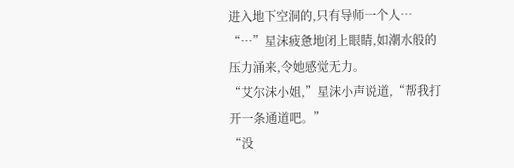进入地下空洞的,只有导师一个人…
“…”星沫疲惫地闭上眼睛,如潮水般的压力涌来,令她感觉无力。
“艾尔沫小姐,”星沫小声说道,“帮我打开一条通道吧。”
“没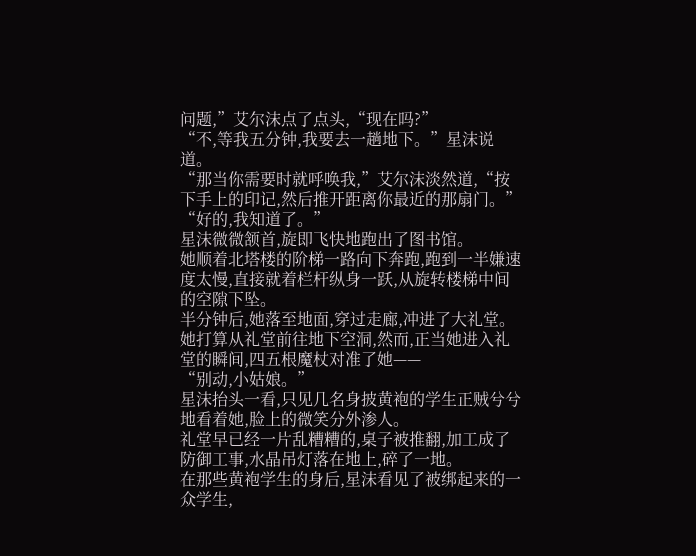问题,”艾尔沫点了点头,“现在吗?”
“不,等我五分钟,我要去一趟地下。”星沫说道。
“那当你需要时就呼唤我,”艾尔沫淡然道,“按下手上的印记,然后推开距离你最近的那扇门。”
“好的,我知道了。”
星沫微微颔首,旋即飞快地跑出了图书馆。
她顺着北塔楼的阶梯一路向下奔跑,跑到一半嫌速度太慢,直接就着栏杆纵身一跃,从旋转楼梯中间的空隙下坠。
半分钟后,她落至地面,穿过走廊,冲进了大礼堂。
她打算从礼堂前往地下空洞,然而,正当她进入礼堂的瞬间,四五根魔杖对准了她——
“别动,小姑娘。”
星沫抬头一看,只见几名身披黄袍的学生正贼兮兮地看着她,脸上的微笑分外渗人。
礼堂早已经一片乱糟糟的,桌子被推翻,加工成了防御工事,水晶吊灯落在地上,碎了一地。
在那些黄袍学生的身后,星沫看见了被绑起来的一众学生,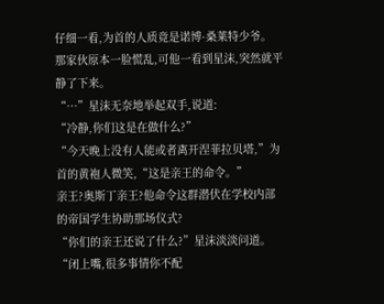仔细一看,为首的人质竟是诺博·桑莱特少爷。
那家伙原本一脸慌乱,可他一看到星沫,突然就平静了下来。
“…”星沫无奈地举起双手,说道:
“冷静,你们这是在做什么?”
“今天晚上没有人能或者离开涅菲拉贝塔,”为首的黄袍人微笑,“这是亲王的命令。”
亲王?奥斯丁亲王?他命令这群潜伏在学校内部的帝国学生协助那场仪式?
“你们的亲王还说了什么?”星沫淡淡问道。
“闭上嘴,很多事情你不配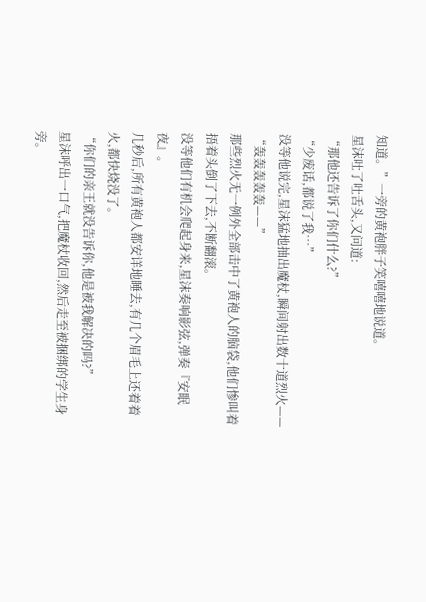知道。”一旁的黄袍胖子笑嘻嘻地说道。
星沫吐了吐舌头,又问道:
“那他还告诉了你们什么?”
“少废话,都说了我…”
没等他说完,星沫猛地抽出魔杖,瞬间射出数十道烈火——
“轰轰轰轰轰——”
那些烈火无一例外全部击中了黄袍人的脑袋,他们惨叫着捂着头倒了下去,不断翻滚。
没等他们有机会爬起身来,星沫奏响影弦,弹奏『安眠夜』。
几秒后,所有黄袍人都安详地睡去,有几个眉毛上还着着火,都快烧没了。
“你们的亲王就没告诉你,他是被我解决的吗?”
星沫呼出一口气,把魔杖收回,然后走至被捆绑的学生身旁。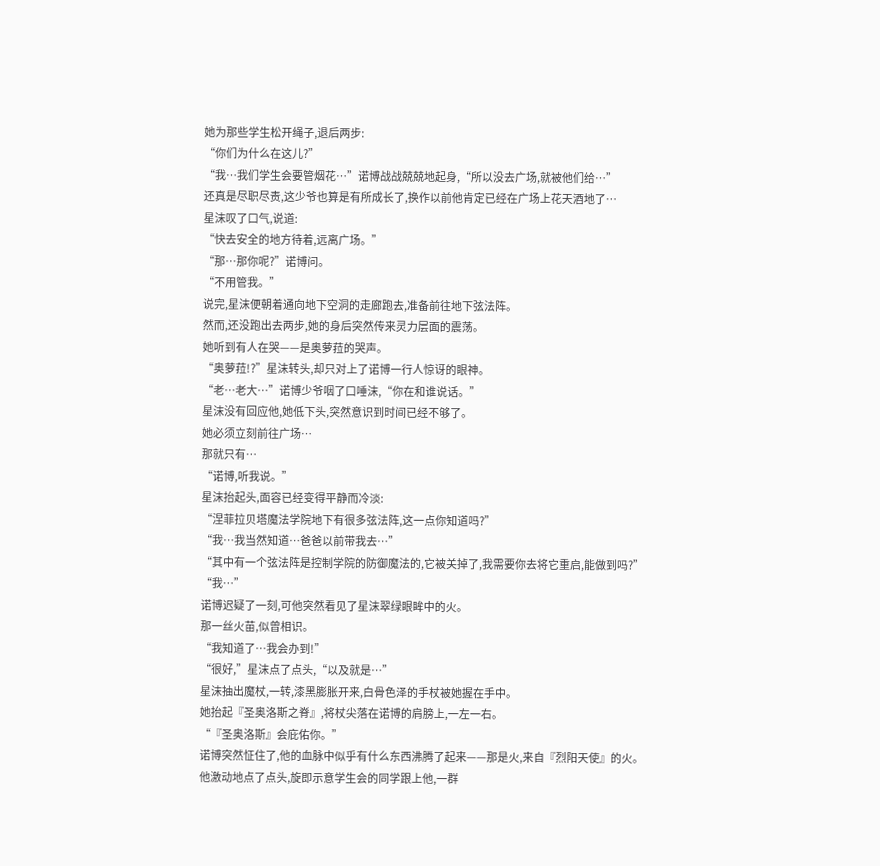她为那些学生松开绳子,退后两步:
“你们为什么在这儿?”
“我…我们学生会要管烟花…”诺博战战兢兢地起身,“所以没去广场,就被他们给…”
还真是尽职尽责,这少爷也算是有所成长了,换作以前他肯定已经在广场上花天酒地了…
星沫叹了口气,说道:
“快去安全的地方待着,远离广场。”
“那…那你呢?”诺博问。
“不用管我。”
说完,星沫便朝着通向地下空洞的走廊跑去,准备前往地下弦法阵。
然而,还没跑出去两步,她的身后突然传来灵力层面的震荡。
她听到有人在哭——是奥萝菈的哭声。
“奥萝菈!?”星沫转头,却只对上了诺博一行人惊讶的眼神。
“老…老大…”诺博少爷咽了口唾沫,“你在和谁说话。”
星沫没有回应他,她低下头,突然意识到时间已经不够了。
她必须立刻前往广场…
那就只有…
“诺博,听我说。”
星沫抬起头,面容已经变得平静而冷淡:
“涅菲拉贝塔魔法学院地下有很多弦法阵,这一点你知道吗?”
“我…我当然知道…爸爸以前带我去…”
“其中有一个弦法阵是控制学院的防御魔法的,它被关掉了,我需要你去将它重启,能做到吗?”
“我…”
诺博迟疑了一刻,可他突然看见了星沫翠绿眼眸中的火。
那一丝火苗,似曾相识。
“我知道了…我会办到!”
“很好,”星沫点了点头,“以及就是…”
星沫抽出魔杖,一转,漆黑膨胀开来,白骨色泽的手杖被她握在手中。
她抬起『圣奥洛斯之脊』,将杖尖落在诺博的肩膀上,一左一右。
“『圣奥洛斯』会庇佑你。”
诺博突然怔住了,他的血脉中似乎有什么东西沸腾了起来——那是火,来自『烈阳天使』的火。
他激动地点了点头,旋即示意学生会的同学跟上他,一群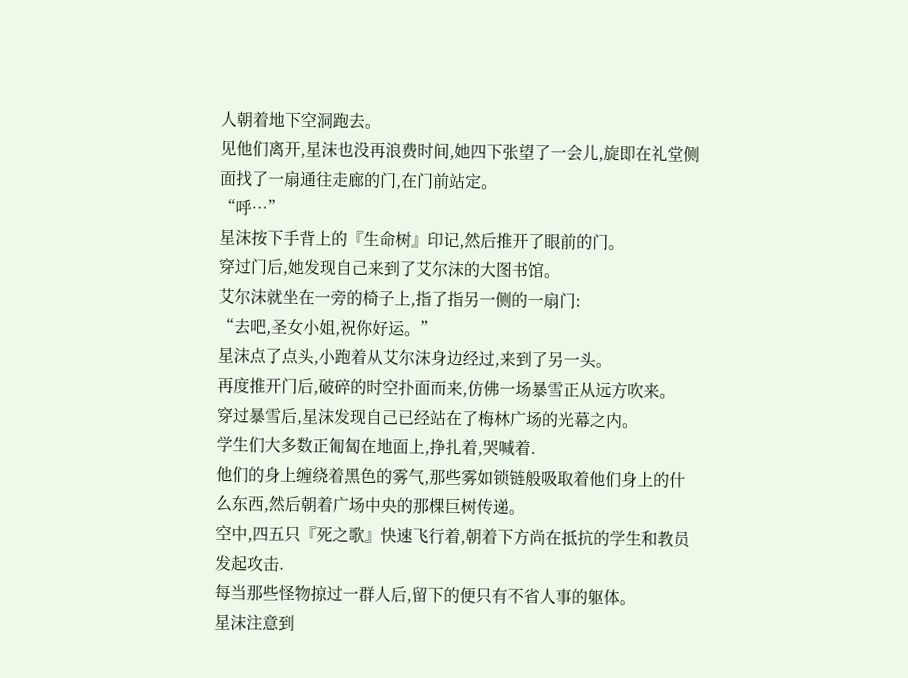人朝着地下空洞跑去。
见他们离开,星沫也没再浪费时间,她四下张望了一会儿,旋即在礼堂侧面找了一扇通往走廊的门,在门前站定。
“呼…”
星沫按下手背上的『生命树』印记,然后推开了眼前的门。
穿过门后,她发现自己来到了艾尔沫的大图书馆。
艾尔沫就坐在一旁的椅子上,指了指另一侧的一扇门:
“去吧,圣女小姐,祝你好运。”
星沫点了点头,小跑着从艾尔沫身边经过,来到了另一头。
再度推开门后,破碎的时空扑面而来,仿佛一场暴雪正从远方吹来。
穿过暴雪后,星沫发现自己已经站在了梅林广场的光幕之内。
学生们大多数正匍匐在地面上,挣扎着,哭喊着.
他们的身上缠绕着黑色的雾气,那些雾如锁链般吸取着他们身上的什么东西,然后朝着广场中央的那棵巨树传递。
空中,四五只『死之歌』快速飞行着,朝着下方尚在抵抗的学生和教员发起攻击.
每当那些怪物掠过一群人后,留下的便只有不省人事的躯体。
星沫注意到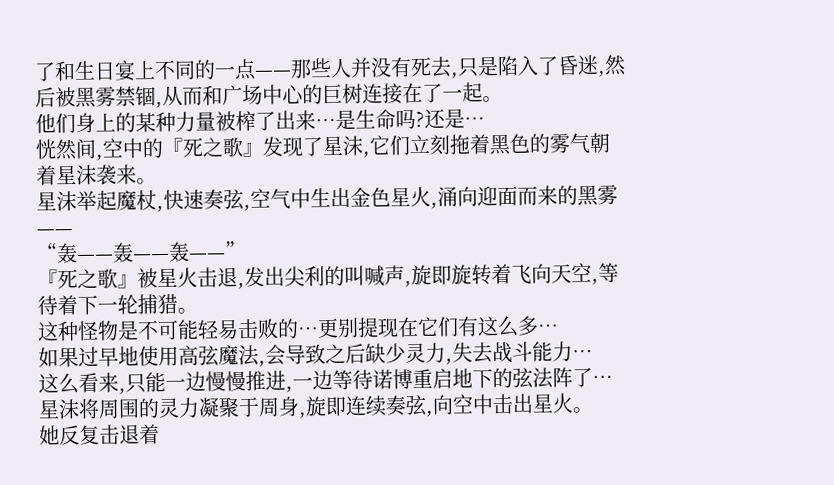了和生日宴上不同的一点——那些人并没有死去,只是陷入了昏迷,然后被黑雾禁锢,从而和广场中心的巨树连接在了一起。
他们身上的某种力量被榨了出来…是生命吗?还是…
恍然间,空中的『死之歌』发现了星沫,它们立刻拖着黑色的雾气朝着星沫袭来。
星沫举起魔杖,快速奏弦,空气中生出金色星火,涌向迎面而来的黑雾——
“轰——轰——轰——”
『死之歌』被星火击退,发出尖利的叫喊声,旋即旋转着飞向天空,等待着下一轮捕猎。
这种怪物是不可能轻易击败的…更别提现在它们有这么多…
如果过早地使用高弦魔法,会导致之后缺少灵力,失去战斗能力…
这么看来,只能一边慢慢推进,一边等待诺博重启地下的弦法阵了…
星沫将周围的灵力凝聚于周身,旋即连续奏弦,向空中击出星火。
她反复击退着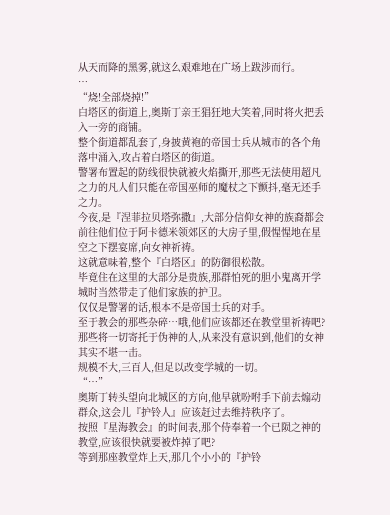从天而降的黑雾,就这么艰难地在广场上跋涉而行。
…
“烧!全部烧掉!”
白塔区的街道上,奥斯丁亲王猖狂地大笑着,同时将火把丢入一旁的商铺。
整个街道都乱套了,身披黄袍的帝国士兵从城市的各个角落中涌入,攻占着白塔区的街道。
警署布置起的防线很快就被火焰撕开,那些无法使用超凡之力的凡人们只能在帝国巫师的魔杖之下颤抖,毫无还手之力。
今夜,是『涅菲拉贝塔弥撒』,大部分信仰女神的族裔都会前往他们位于阿卡德米领郊区的大房子里,假惺惺地在星空之下摆宴席,向女神祈祷。
这就意味着,整个『白塔区』的防御很松散。
毕竟住在这里的大部分是贵族,那群怕死的胆小鬼离开学城时当然带走了他们家族的护卫。
仅仅是警署的话,根本不是帝国士兵的对手。
至于教会的那些杂碎…哦,他们应该都还在教堂里祈祷吧?
那些将一切寄托于伪神的人,从来没有意识到,他们的女神其实不堪一击。
规模不大,三百人,但足以改变学城的一切。
“…”
奥斯丁转头望向北城区的方向,他早就吩咐手下前去煽动群众,这会儿『护铃人』应该赶过去维持秩序了。
按照『星海教会』的时间表,那个侍奉着一个已陨之神的教堂,应该很快就要被炸掉了吧?
等到那座教堂炸上天,那几个小小的『护铃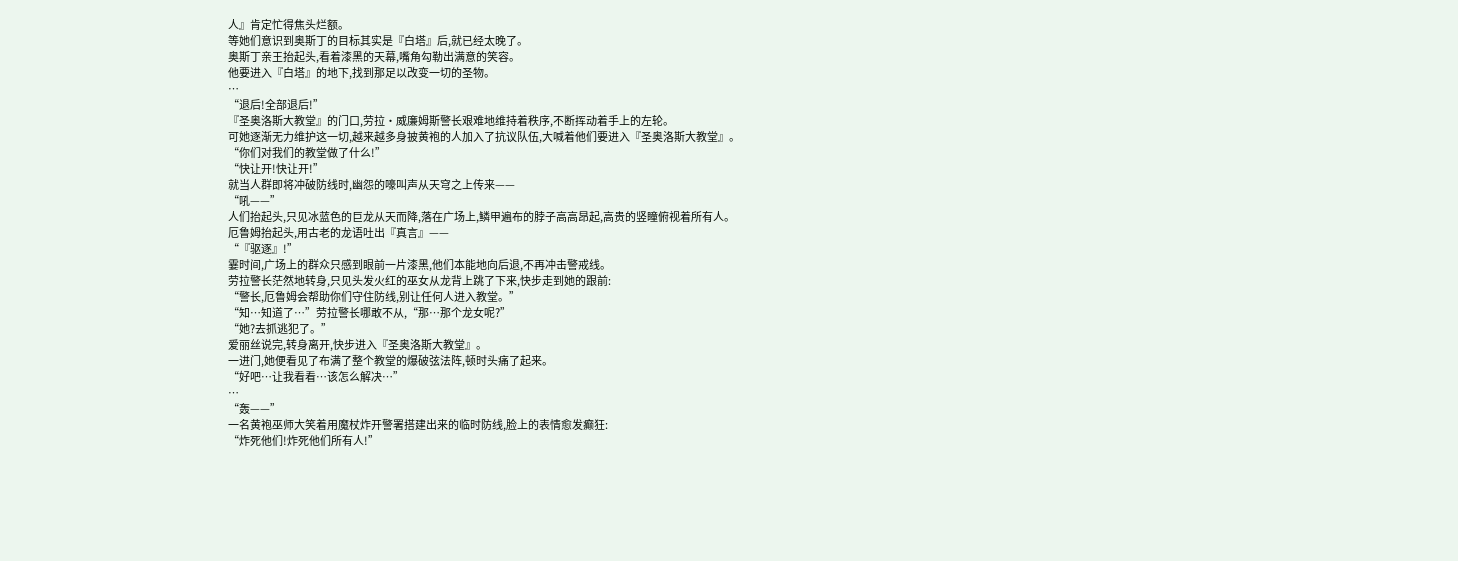人』肯定忙得焦头烂额。
等她们意识到奥斯丁的目标其实是『白塔』后,就已经太晚了。
奥斯丁亲王抬起头,看着漆黑的天幕,嘴角勾勒出满意的笑容。
他要进入『白塔』的地下,找到那足以改变一切的圣物。
…
“退后!全部退后!”
『圣奥洛斯大教堂』的门口,劳拉·威廉姆斯警长艰难地维持着秩序,不断挥动着手上的左轮。
可她逐渐无力维护这一切,越来越多身披黄袍的人加入了抗议队伍,大喊着他们要进入『圣奥洛斯大教堂』。
“你们对我们的教堂做了什么!”
“快让开!快让开!”
就当人群即将冲破防线时,幽怨的嚎叫声从天穹之上传来——
“吼——”
人们抬起头,只见冰蓝色的巨龙从天而降,落在广场上,鳞甲遍布的脖子高高昂起,高贵的竖瞳俯视着所有人。
厄鲁姆抬起头,用古老的龙语吐出『真言』——
“『驱逐』!”
霎时间,广场上的群众只感到眼前一片漆黑,他们本能地向后退,不再冲击警戒线。
劳拉警长茫然地转身,只见头发火红的巫女从龙背上跳了下来,快步走到她的跟前:
“警长,厄鲁姆会帮助你们守住防线,别让任何人进入教堂。”
“知…知道了…”劳拉警长哪敢不从,“那…那个龙女呢?”
“她?去抓逃犯了。”
爱丽丝说完,转身离开,快步进入『圣奥洛斯大教堂』。
一进门,她便看见了布满了整个教堂的爆破弦法阵,顿时头痛了起来。
“好吧…让我看看…该怎么解决…”
…
“轰——”
一名黄袍巫师大笑着用魔杖炸开警署搭建出来的临时防线,脸上的表情愈发癫狂:
“炸死他们!炸死他们所有人!”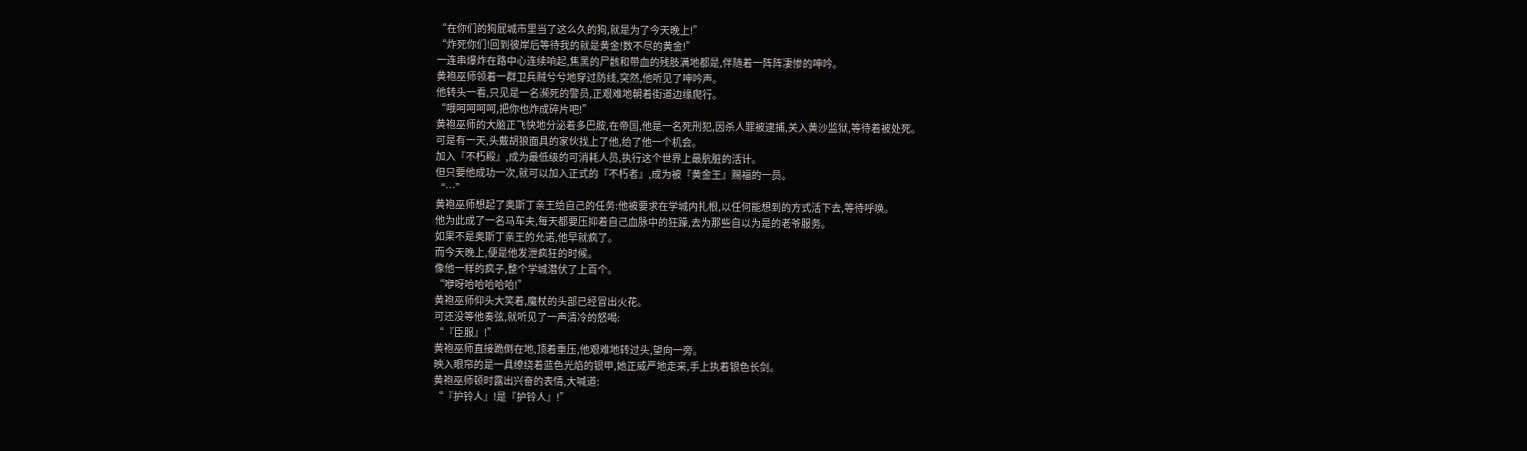“在你们的狗屁城市里当了这么久的狗,就是为了今天晚上!”
“炸死你们!回到彼岸后等待我的就是黄金!数不尽的黄金!”
一连串爆炸在路中心连续响起,焦黑的尸骸和带血的残肢满地都是,伴随着一阵阵凄惨的呻吟。
黄袍巫师领着一群卫兵贼兮兮地穿过防线,突然,他听见了呻吟声。
他转头一看,只见是一名濒死的警员,正艰难地朝着街道边缘爬行。
“哦呵呵呵呵,把你也炸成碎片吧!”
黄袍巫师的大脑正飞快地分泌着多巴胺,在帝国,他是一名死刑犯,因杀人罪被逮捕,关入黄沙监狱,等待着被处死。
可是有一天,头戴胡狼面具的家伙找上了他,给了他一个机会。
加入『不朽殿』,成为最低级的可消耗人员,执行这个世界上最肮脏的活计。
但只要他成功一次,就可以加入正式的『不朽者』,成为被『黄金王』赐福的一员。
“…”
黄袍巫师想起了奥斯丁亲王给自己的任务:他被要求在学城内扎根,以任何能想到的方式活下去,等待呼唤。
他为此成了一名马车夫,每天都要压抑着自己血脉中的狂躁,去为那些自以为是的老爷服务。
如果不是奥斯丁亲王的允诺,他早就疯了。
而今天晚上,便是他发泄疯狂的时候。
像他一样的疯子,整个学城潜伏了上百个。
“咿呀哈哈哈哈哈!”
黄袍巫师仰头大笑着,魔杖的头部已经冒出火花。
可还没等他奏弦,就听见了一声清冷的怒喝:
“『臣服』!”
黄袍巫师直接跪倒在地,顶着重压,他艰难地转过头,望向一旁。
映入眼帘的是一具缭绕着蓝色光焰的银甲,她正威严地走来,手上执着银色长剑。
黄袍巫师顿时露出兴奋的表情,大喊道:
“『护铃人』!是『护铃人』!”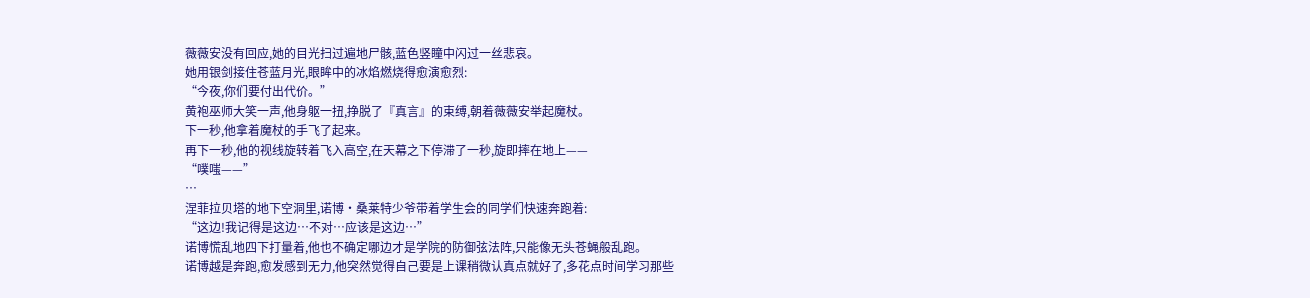薇薇安没有回应,她的目光扫过遍地尸骸,蓝色竖瞳中闪过一丝悲哀。
她用银剑接住苍蓝月光,眼眸中的冰焰燃烧得愈演愈烈:
“今夜,你们要付出代价。”
黄袍巫师大笑一声,他身躯一扭,挣脱了『真言』的束缚,朝着薇薇安举起魔杖。
下一秒,他拿着魔杖的手飞了起来。
再下一秒,他的视线旋转着飞入高空,在天幕之下停滞了一秒,旋即摔在地上——
“噗嗤——”
…
涅菲拉贝塔的地下空洞里,诺博·桑莱特少爷带着学生会的同学们快速奔跑着:
“这边!我记得是这边…不对…应该是这边…”
诺博慌乱地四下打量着,他也不确定哪边才是学院的防御弦法阵,只能像无头苍蝇般乱跑。
诺博越是奔跑,愈发感到无力,他突然觉得自己要是上课稍微认真点就好了,多花点时间学习那些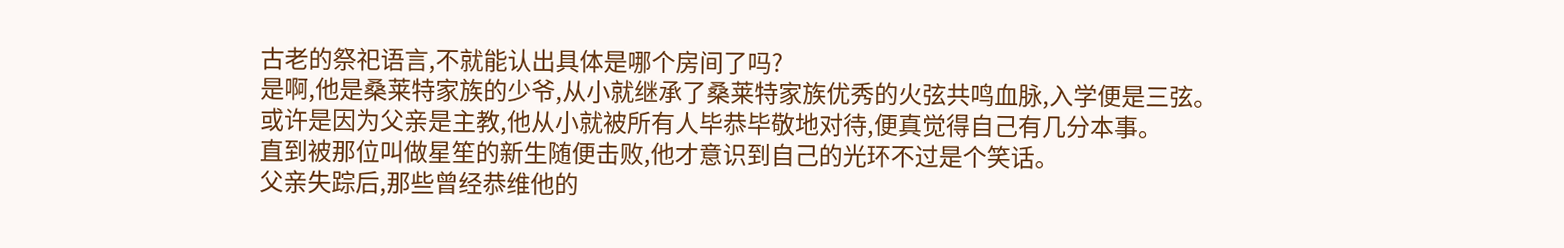古老的祭祀语言,不就能认出具体是哪个房间了吗?
是啊,他是桑莱特家族的少爷,从小就继承了桑莱特家族优秀的火弦共鸣血脉,入学便是三弦。
或许是因为父亲是主教,他从小就被所有人毕恭毕敬地对待,便真觉得自己有几分本事。
直到被那位叫做星笙的新生随便击败,他才意识到自己的光环不过是个笑话。
父亲失踪后,那些曾经恭维他的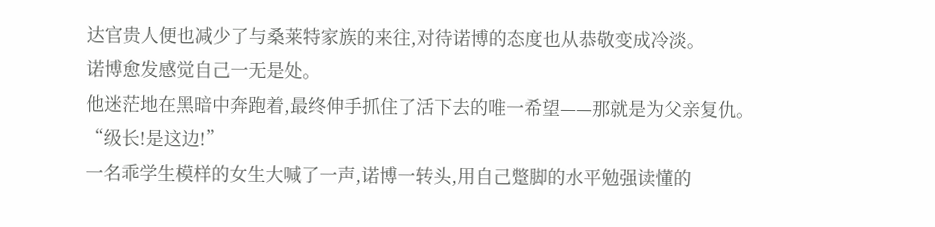达官贵人便也减少了与桑莱特家族的来往,对待诺博的态度也从恭敬变成冷淡。
诺博愈发感觉自己一无是处。
他迷茫地在黑暗中奔跑着,最终伸手抓住了活下去的唯一希望——那就是为父亲复仇。
“级长!是这边!”
一名乖学生模样的女生大喊了一声,诺博一转头,用自己蹩脚的水平勉强读懂的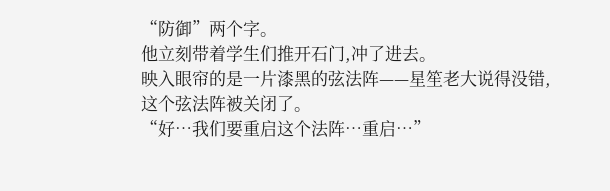“防御”两个字。
他立刻带着学生们推开石门,冲了进去。
映入眼帘的是一片漆黑的弦法阵——星笙老大说得没错,这个弦法阵被关闭了。
“好…我们要重启这个法阵…重启…”